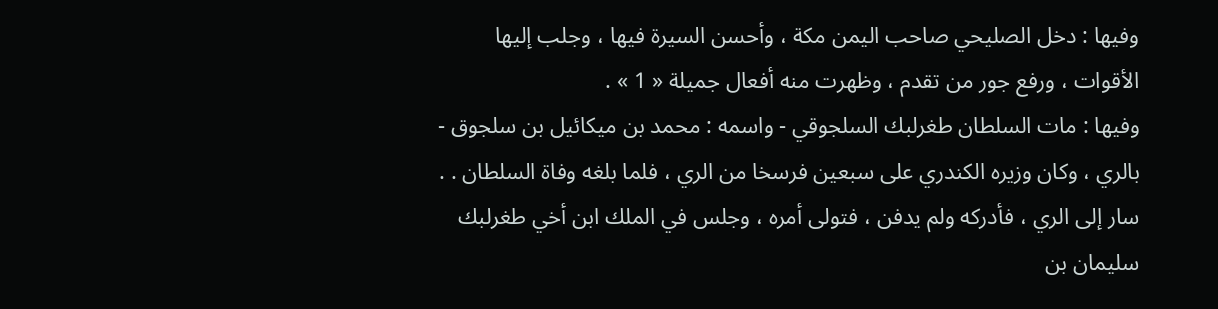وفيها : دخل الصليحي صاحب اليمن مكة ، وأحسن السيرة فيها ، وجلب إليها الأقوات ، ورفع جور من تقدم ، وظهرت منه أفعال جميلة « 1 » .
وفيها : مات السلطان طغرلبك السلجوقي - واسمه : محمد بن ميكائيل بن سلجوق - بالري ، وكان وزيره الكندري على سبعين فرسخا من الري ، فلما بلغه وفاة السلطان . . سار إلى الري ، فأدركه ولم يدفن ، فتولى أمره ، وجلس في الملك ابن أخي طغرلبك سليمان بن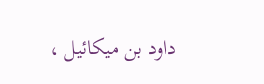داود بن ميكائيل ،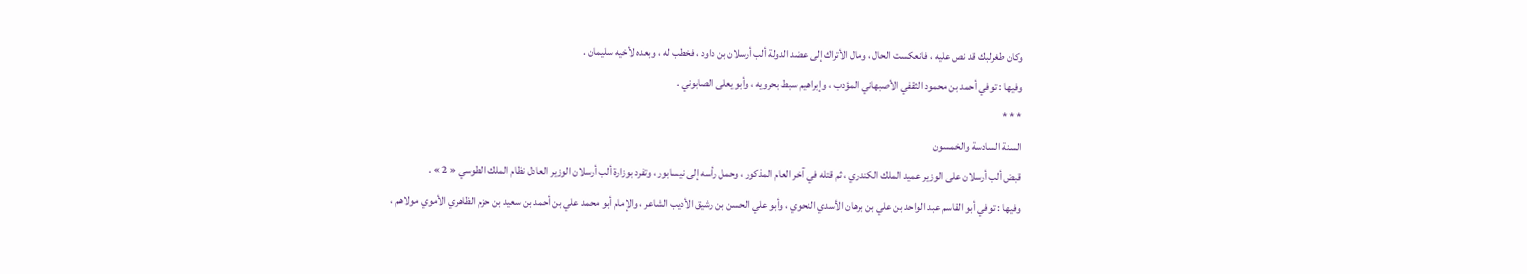وكان طغرلبك قد نص عليه ، فانعكست الحال ، ومال الأتراك إلى عضد الدولة ألب أرسلان بن داود ، فخطب له ، وبعده لأخيه سليمان .
وفيها : توفي أحمد بن محمود الثقفي الأصبهاني المؤدب ، وإبراهيم سبط بحرويه ، وأبو يعلى الصابوني .
* * *
السنة السادسة والخمسون
قبض ألب أرسلان على الوزير عميد الملك الكندري ، ثم قتله في آخر العام المذكور ، وحمل رأسه إلى نيسابور ، وتفرد بوزارة ألب أرسلان الوزير العادل نظام الملك الطوسي « 2 » .
وفيها : توفي أبو القاسم عبد الواحد بن علي بن برهان الأسدي النحوي ، وأبو علي الحسن بن رشيق الأديب الشاعر ، والإمام أبو محمد علي بن أحمد بن سعيد بن حزم الظاهري الأموي مولاهم ،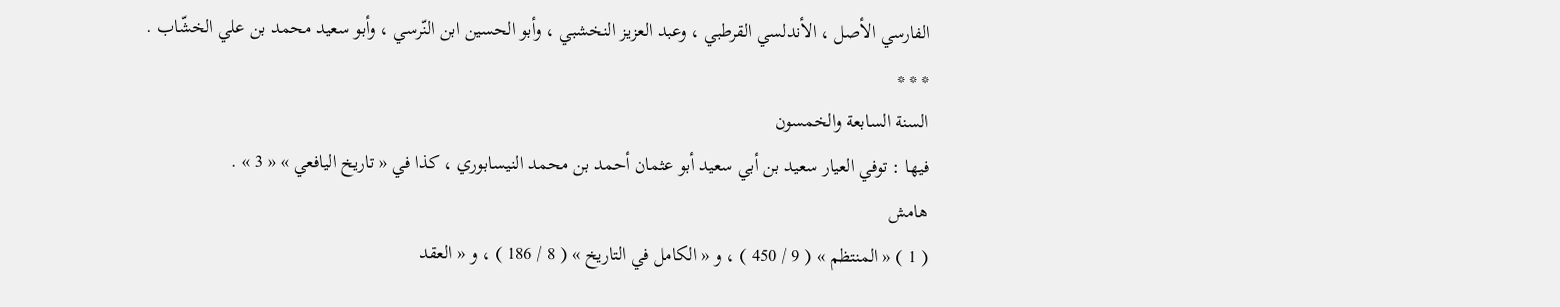الفارسي الأصل ، الأندلسي القرطبي ، وعبد العزيز النخشبي ، وأبو الحسين ابن النّرسي ، وأبو سعيد محمد بن علي الخشّاب .
* * *
السنة السابعة والخمسون
فيها : توفي العيار سعيد بن أبي سعيد أبو عثمان أحمد بن محمد النيسابوري ، كذا في « تاريخ اليافعي » « 3 » .
هامش
( 1 ) « المنتظم » ( 9 / 450 ) ، و « الكامل في التاريخ » ( 8 / 186 ) ، و « العقد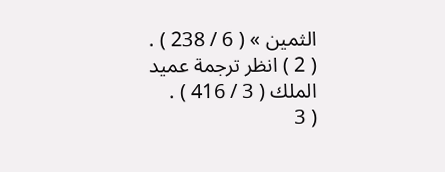الثمين » ( 6 / 238 ) .
( 2 ) انظر ترجمة عميد الملك ( 3 / 416 ) .
( 3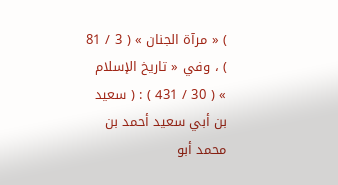) « مرآة الجنان » ( 3 / 81 ) ، وفي « تاريخ الإسلام » ( 30 / 431 ) : ( سعيد بن أبي سعيد أحمد بن محمد أبو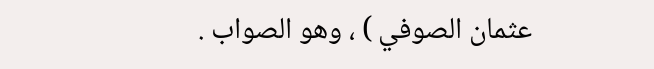عثمان الصوفي ) ، وهو الصواب .